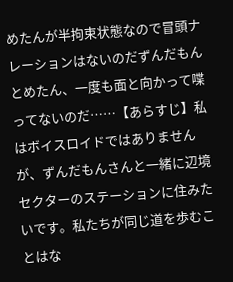めたんが半拘束状態なので冒頭ナレーションはないのだずんだもんとめたん、一度も面と向かって喋ってないのだ……【あらすじ】私はボイスロイドではありませんが、ずんだもんさんと一緒に辺境セクターのステーションに住みたいです。私たちが同じ道を歩むことはな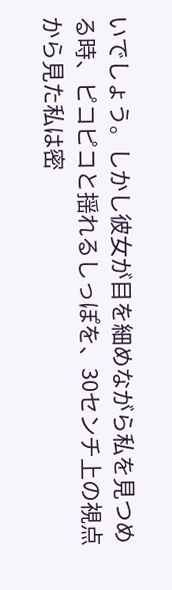いでしょう。しかし彼女が目を細めながら私を見つめる時、ピコピコと揺れるしっぽを、30センチ上の視点から見た私は密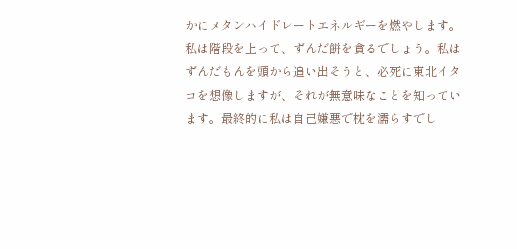かにメタンハイドレートエネルギーを燃やします。私は階段を上って、ずんだ餅を貪るでしょう。私はずんだもんを頭から追い出そうと、必死に東北イタコを想像しますが、それが無意味なことを知っています。最終的に私は自己嫌悪で枕を濡らすでし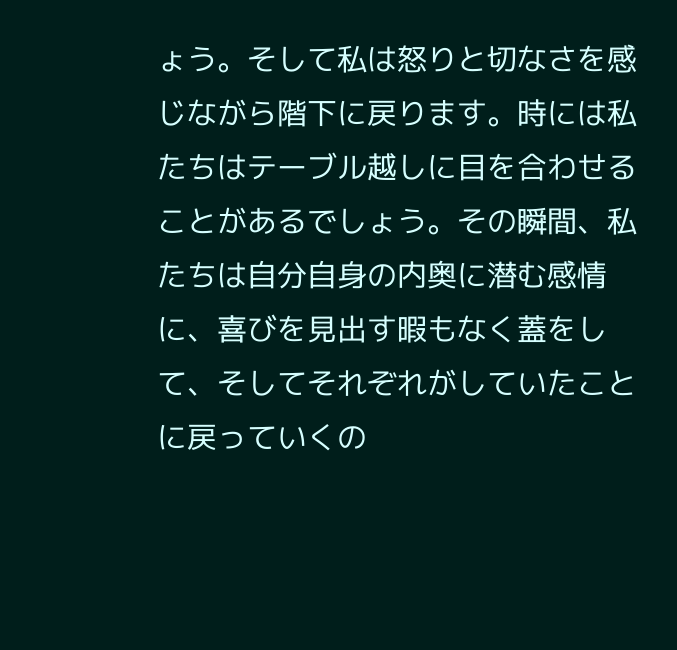ょう。そして私は怒りと切なさを感じながら階下に戻ります。時には私たちはテーブル越しに目を合わせることがあるでしょう。その瞬間、私たちは自分自身の内奥に潜む感情に、喜びを見出す暇もなく蓋をして、そしてそれぞれがしていたことに戻っていくの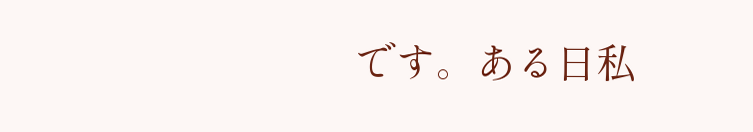です。ある日私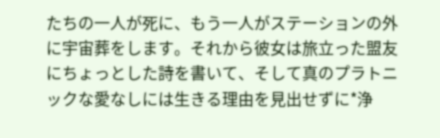たちの一人が死に、もう一人がステーションの外に宇宙葬をします。それから彼女は旅立った盟友にちょっとした詩を書いて、そして真のプラトニックな愛なしには生きる理由を見出せずに*浄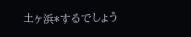土ヶ浜*するでしょう